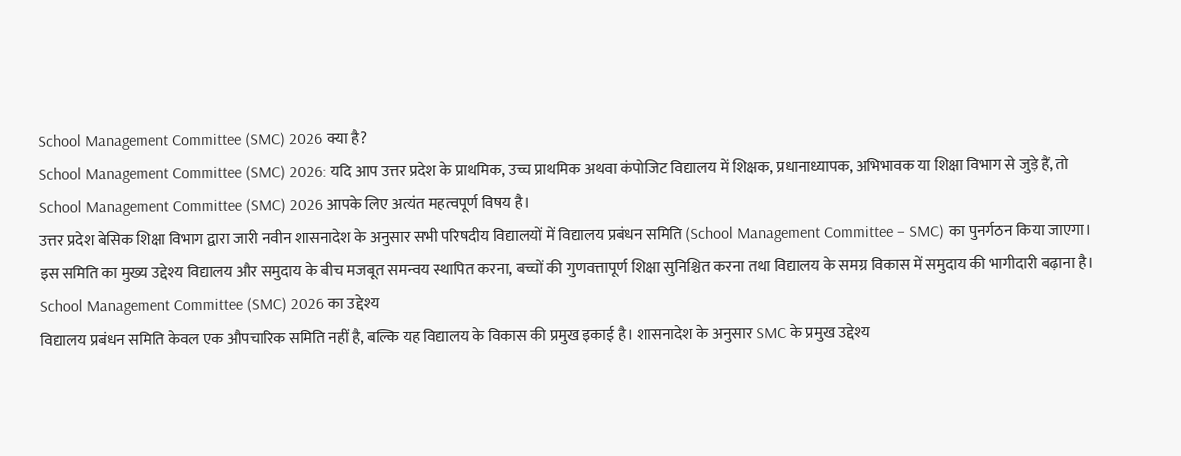School Management Committee (SMC) 2026 क्या है?
School Management Committee (SMC) 2026: यदि आप उत्तर प्रदेश के प्राथमिक, उच्च प्राथमिक अथवा कंपोजिट विद्यालय में शिक्षक, प्रधानाध्यापक, अभिभावक या शिक्षा विभाग से जुड़े हैं, तो School Management Committee (SMC) 2026 आपके लिए अत्यंत महत्वपूर्ण विषय है।
उत्तर प्रदेश बेसिक शिक्षा विभाग द्वारा जारी नवीन शासनादेश के अनुसार सभी परिषदीय विद्यालयों में विद्यालय प्रबंधन समिति (School Management Committee – SMC) का पुनर्गठन किया जाएगा। इस समिति का मुख्य उद्देश्य विद्यालय और समुदाय के बीच मजबूत समन्वय स्थापित करना, बच्चों की गुणवत्तापूर्ण शिक्षा सुनिश्चित करना तथा विद्यालय के समग्र विकास में समुदाय की भागीदारी बढ़ाना है।
School Management Committee (SMC) 2026 का उद्देश्य
विद्यालय प्रबंधन समिति केवल एक औपचारिक समिति नहीं है, बल्कि यह विद्यालय के विकास की प्रमुख इकाई है। शासनादेश के अनुसार SMC के प्रमुख उद्देश्य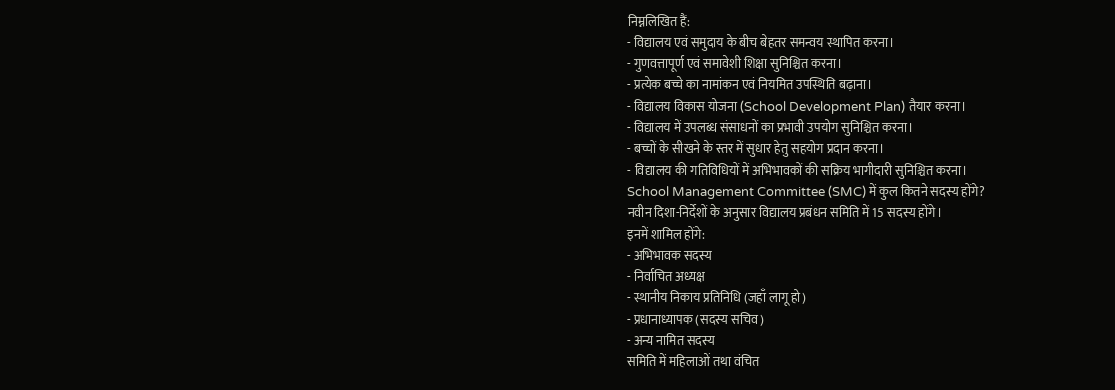निम्नलिखित हैं:
- विद्यालय एवं समुदाय के बीच बेहतर समन्वय स्थापित करना।
- गुणवत्तापूर्ण एवं समावेशी शिक्षा सुनिश्चित करना।
- प्रत्येक बच्चे का नामांकन एवं नियमित उपस्थिति बढ़ाना।
- विद्यालय विकास योजना (School Development Plan) तैयार करना।
- विद्यालय में उपलब्ध संसाधनों का प्रभावी उपयोग सुनिश्चित करना।
- बच्चों के सीखने के स्तर में सुधार हेतु सहयोग प्रदान करना।
- विद्यालय की गतिविधियों में अभिभावकों की सक्रिय भागीदारी सुनिश्चित करना।
School Management Committee (SMC) में कुल कितने सदस्य होंगे?
नवीन दिशा-निर्देशों के अनुसार विद्यालय प्रबंधन समिति में 15 सदस्य होंगे।
इनमें शामिल होंगे:
- अभिभावक सदस्य
- निर्वाचित अध्यक्ष
- स्थानीय निकाय प्रतिनिधि (जहाँ लागू हो)
- प्रधानाध्यापक (सदस्य सचिव)
- अन्य नामित सदस्य
समिति में महिलाओं तथा वंचित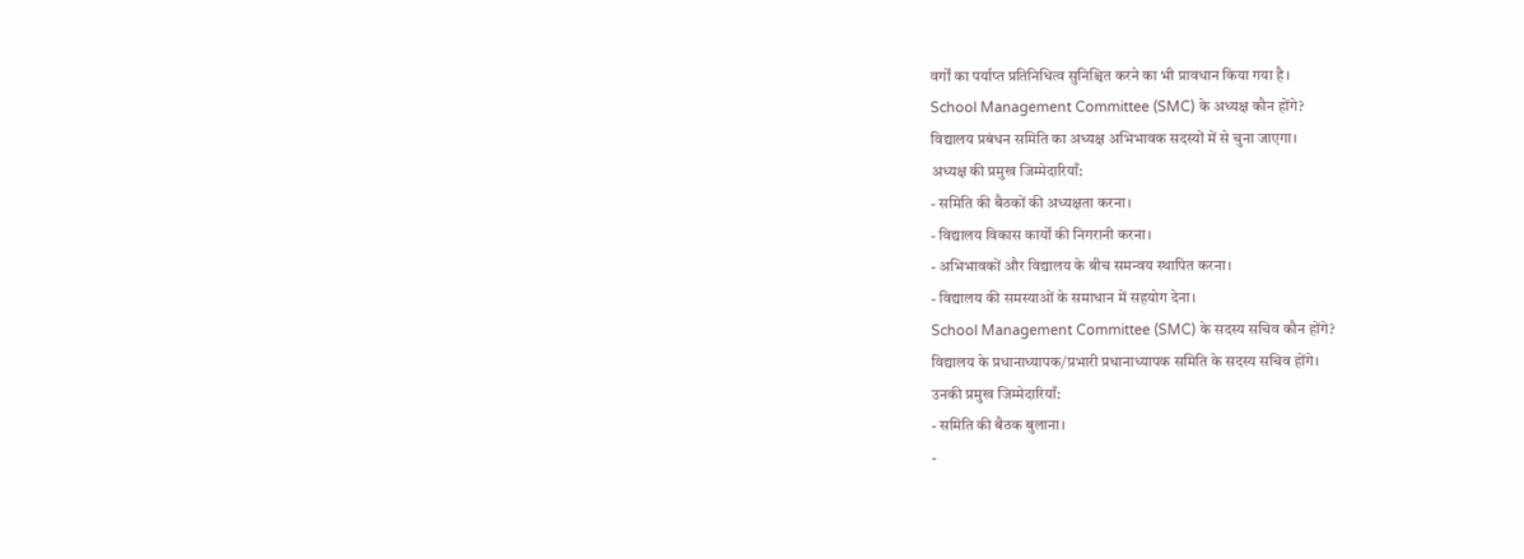वर्गों का पर्याप्त प्रतिनिधित्व सुनिश्चित करने का भी प्रावधान किया गया है।
School Management Committee (SMC) के अध्यक्ष कौन होंगे?
विद्यालय प्रबंधन समिति का अध्यक्ष अभिभावक सदस्यों में से चुना जाएगा।
अध्यक्ष की प्रमुख जिम्मेदारियाँ:
- समिति की बैठकों की अध्यक्षता करना।
- विद्यालय विकास कार्यों की निगरानी करना।
- अभिभावकों और विद्यालय के बीच समन्वय स्थापित करना।
- विद्यालय की समस्याओं के समाधान में सहयोग देना।
School Management Committee (SMC) के सदस्य सचिव कौन होंगे?
विद्यालय के प्रधानाध्यापक/प्रभारी प्रधानाध्यापक समिति के सदस्य सचिव होंगे।
उनकी प्रमुख जिम्मेदारियाँ:
- समिति की बैठक बुलाना।
-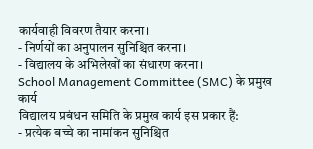कार्यवाही विवरण तैयार करना।
- निर्णयों का अनुपालन सुनिश्चित करना।
- विद्यालय के अभिलेखों का संधारण करना।
School Management Committee (SMC) के प्रमुख कार्य
विद्यालय प्रबंधन समिति के प्रमुख कार्य इस प्रकार हैं:
- प्रत्येक बच्चे का नामांकन सुनिश्चित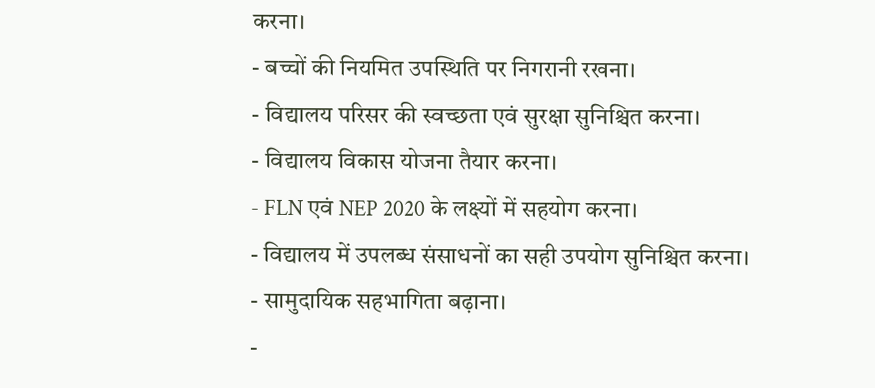करना।
- बच्चों की नियमित उपस्थिति पर निगरानी रखना।
- विद्यालय परिसर की स्वच्छता एवं सुरक्षा सुनिश्चित करना।
- विद्यालय विकास योजना तैयार करना।
- FLN एवं NEP 2020 के लक्ष्यों में सहयोग करना।
- विद्यालय में उपलब्ध संसाधनों का सही उपयोग सुनिश्चित करना।
- सामुदायिक सहभागिता बढ़ाना।
-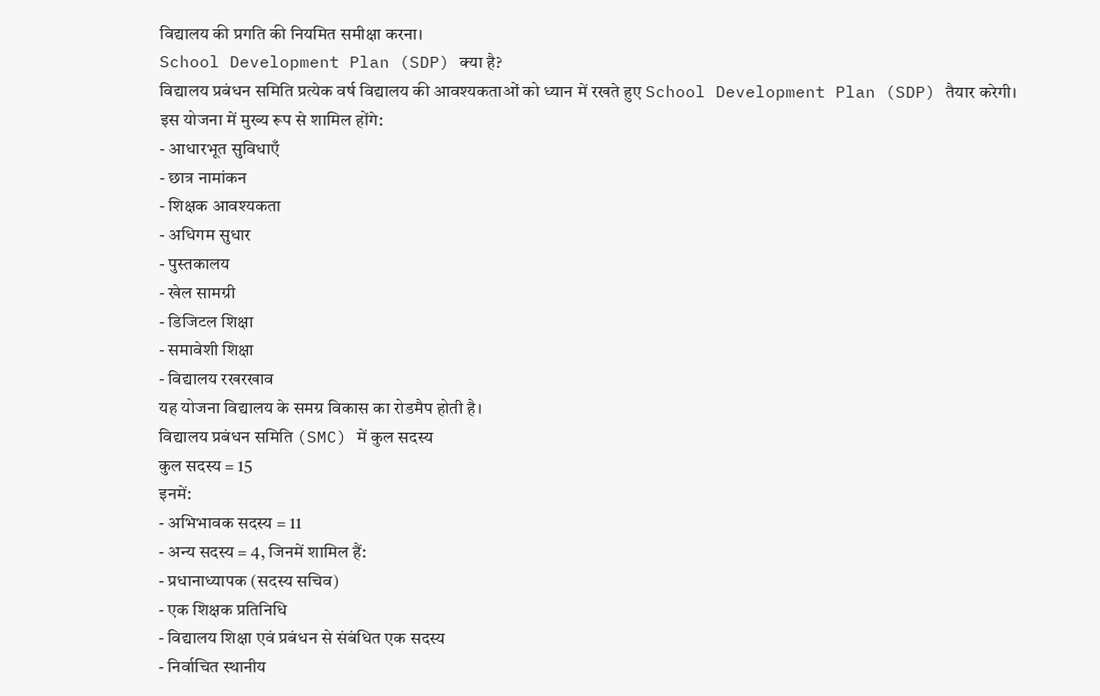विद्यालय की प्रगति की नियमित समीक्षा करना।
School Development Plan (SDP) क्या है?
विद्यालय प्रबंधन समिति प्रत्येक वर्ष विद्यालय की आवश्यकताओं को ध्यान में रखते हुए School Development Plan (SDP) तैयार करेगी।
इस योजना में मुख्य रूप से शामिल होंगे:
- आधारभूत सुविधाएँ
- छात्र नामांकन
- शिक्षक आवश्यकता
- अधिगम सुधार
- पुस्तकालय
- खेल सामग्री
- डिजिटल शिक्षा
- समावेशी शिक्षा
- विद्यालय रखरखाव
यह योजना विद्यालय के समग्र विकास का रोडमैप होती है।
विद्यालय प्रबंधन समिति (SMC) में कुल सदस्य
कुल सदस्य = 15
इनमें:
- अभिभावक सदस्य = 11
- अन्य सदस्य = 4, जिनमें शामिल हैं:
- प्रधानाध्यापक (सदस्य सचिव)
- एक शिक्षक प्रतिनिधि
- विद्यालय शिक्षा एवं प्रबंधन से संबंधित एक सदस्य
- निर्वाचित स्थानीय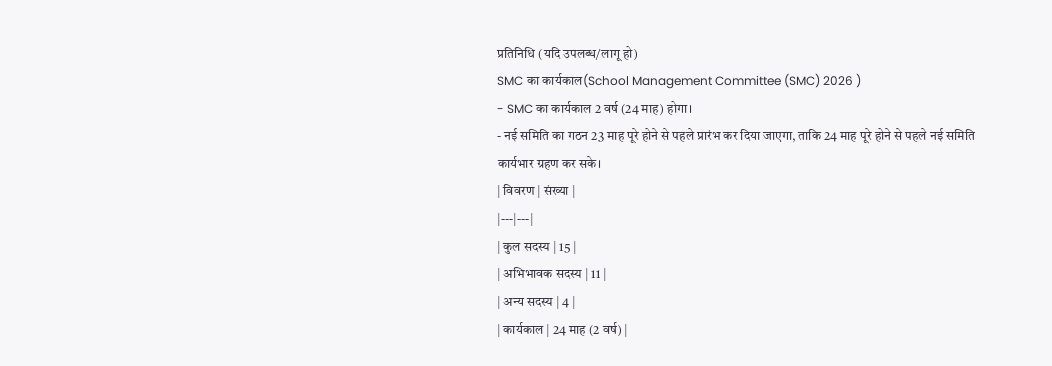प्रतिनिधि (यदि उपलब्ध/लागू हो)
SMC का कार्यकाल(School Management Committee (SMC) 2026 )
- SMC का कार्यकाल 2 वर्ष (24 माह) होगा।
- नई समिति का गठन 23 माह पूरे होने से पहले प्रारंभ कर दिया जाएगा, ताकि 24 माह पूरे होने से पहले नई समिति कार्यभार ग्रहण कर सके।
| विवरण | संख्या |
|---|---|
| कुल सदस्य | 15 |
| अभिभावक सदस्य | 11 |
| अन्य सदस्य | 4 |
| कार्यकाल | 24 माह (2 वर्ष) |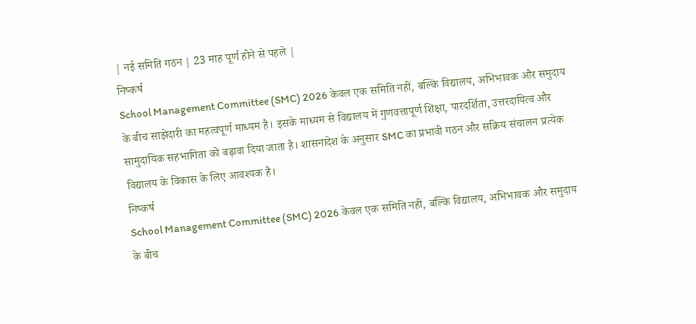| नई समिति गठन | 23 माह पूर्ण होने से पहले |
निष्कर्ष
School Management Committee (SMC) 2026 केवल एक समिति नहीं, बल्कि विद्यालय, अभिभावक और समुदाय के बीच साझेदारी का महत्वपूर्ण माध्यम है। इसके माध्यम से विद्यालय में गुणवत्तापूर्ण शिक्षा, पारदर्शिता, उत्तरदायित्व और सामुदायिक सहभागिता को बढ़ावा दिया जाता है। शासनादेश के अनुसार SMC का प्रभावी गठन और सक्रिय संचालन प्रत्येक विद्यालय के विकास के लिए आवश्यक है।
निष्कर्ष
School Management Committee (SMC) 2026 केवल एक समिति नहीं, बल्कि विद्यालय, अभिभावक और समुदाय के बीच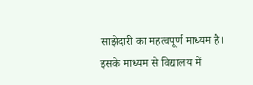साझेदारी का महत्वपूर्ण माध्यम है। इसके माध्यम से विद्यालय में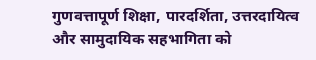गुणवत्तापूर्ण शिक्षा, पारदर्शिता, उत्तरदायित्व और सामुदायिक सहभागिता को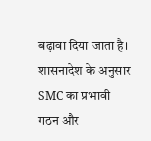बढ़ावा दिया जाता है। शासनादेश के अनुसार SMC का प्रभावी गठन और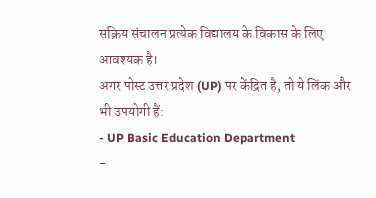सक्रिय संचालन प्रत्येक विद्यालय के विकास के लिए आवश्यक है।
अगर पोस्ट उत्तर प्रदेश (UP) पर केंद्रित है, तो ये लिंक और भी उपयोगी हैं:
- UP Basic Education Department
-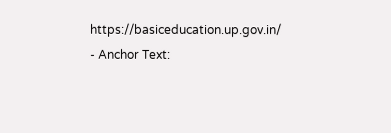https://basiceducation.up.gov.in/
- Anchor Text: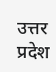उत्तर प्रदेश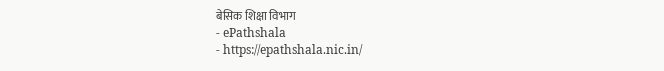बेसिक शिक्षा विभाग
- ePathshala
- https://epathshala.nic.in/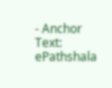- Anchor Text: ePathshala